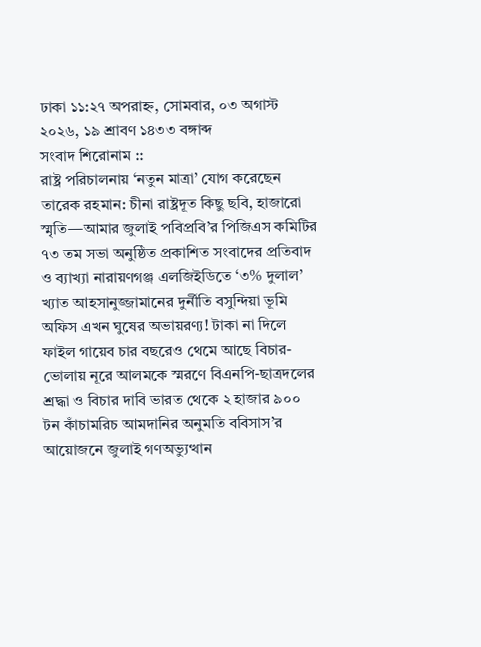ঢাকা ১১:২৭ অপরাহ্ন, সোমবার, ০৩ অগাস্ট ২০২৬, ১৯ শ্রাবণ ১৪৩৩ বঙ্গাব্দ
সংবাদ শিরোনাম ::
রাষ্ট্র পরিচালনায় ‘নতুন মাত্রা’ যোগ করেছেন তারেক রহমান: চীনা রাষ্ট্রদূত কিছু ছবি, হাজারো স্মৃতি—আমার জুলাই পবিপ্রবি’র পিজিএস কমিটির ৭৩ তম সভা অনুষ্ঠিত প্রকাশিত সংবাদের প্রতিবাদ ও ব্যাখ্যা নারায়ণগঞ্জ এলজিইডিতে ‘৩% দুলাল’ খ্যাত আহসানুজ্জামানের দুর্নীতি বসুন্দিয়া ভূমি অফিস এখন ঘুষের অভায়রণ্য! টাকা না দিলে ফাইল গায়েব চার বছরেও থেমে আছে বিচার-ভোলায় নূরে আলমকে স্মরণে বিএনপি-ছাত্রদলের শ্রদ্ধা ও বিচার দাবি ভারত থেকে ২ হাজার ৯০০ টন কাঁচামরিচ আমদানির অনুমতি ববিসাস’র আয়োজনে জুলাই গণঅভ্যুত্থান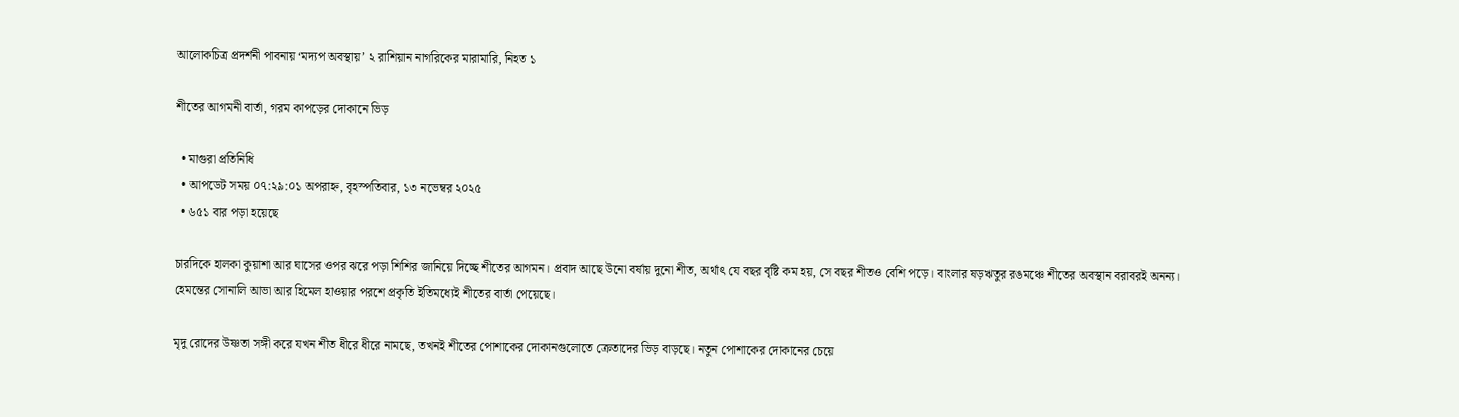আলোকচিত্র প্রদর্শনী পাবনায় ‘মদ্যপ অবস্থায়’ ২ রাশিয়ান নাগরিকের মারামারি, নিহত ১

শীতের আগমনী বার্তা, গরম কাপড়ের দোকানে ভিড়

  • মাগুরা প্রতিনিধি
  • আপডেট সময় ০৭:২৯:০১ অপরাহ্ন, বৃহস্পতিবার, ১৩ নভেম্বর ২০২৫
  • ৬৫১ বার পড়া হয়েছে

চারদিকে হালকা কুয়াশা আর ঘাসের ওপর ঝরে পড়া শিশির জানিয়ে দিচ্ছে শীতের আগমন। প্রবাদ আছে উনো বর্ষায় দুনো শীত, অর্থাৎ যে বছর বৃষ্টি কম হয়, সে বছর শীতও বেশি পড়ে। বাংলার ষড়ঋতুর রঙমঞ্চে শীতের অবস্থান বরাবরই অনন্য। হেমন্তের সোনালি আভা আর হিমেল হাওয়ার পরশে প্রকৃতি ইতিমধ্যেই শীতের বার্তা পেয়েছে।

মৃদু রোদের উষ্ণতা সঙ্গী করে যখন শীত ধীরে ধীরে নামছে, তখনই শীতের পোশাকের দোকানগুলোতে ক্রেতাদের ভিড় বাড়ছে। নতুন পোশাকের দোকানের চেয়ে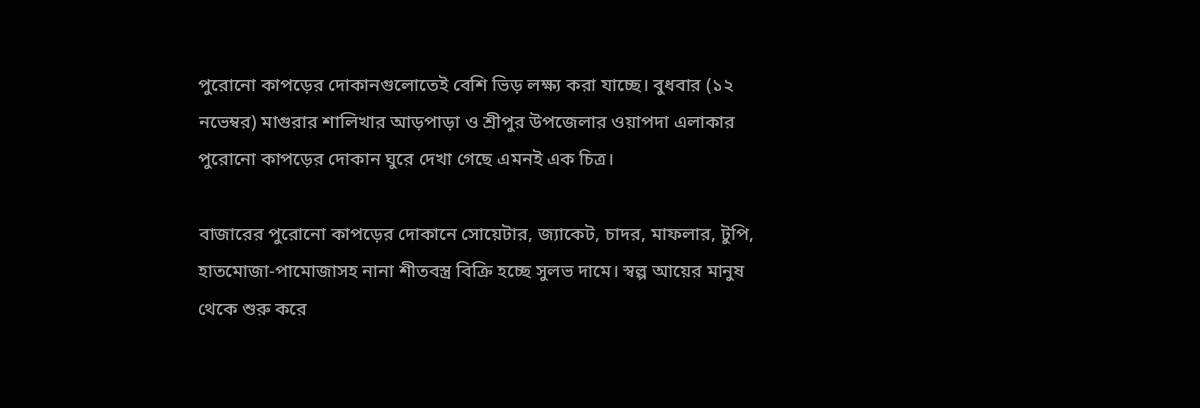পুরোনো কাপড়ের দোকানগুলোতেই বেশি ভিড় লক্ষ্য করা যাচ্ছে। বুধবার (১২ নভেম্বর) মাগুরার শালিখার আড়পাড়া ও শ্রীপুর উপজেলার ওয়াপদা এলাকার পুরোনো কাপড়ের দোকান ঘুরে দেখা গেছে এমনই এক চিত্র।

বাজারের পুরোনো কাপড়ের দোকানে সোয়েটার, জ্যাকেট, চাদর, মাফলার, টুপি, হাতমোজা-পামোজাসহ নানা শীতবস্ত্র বিক্রি হচ্ছে সুলভ দামে। স্বল্প আয়ের মানুষ থেকে শুরু করে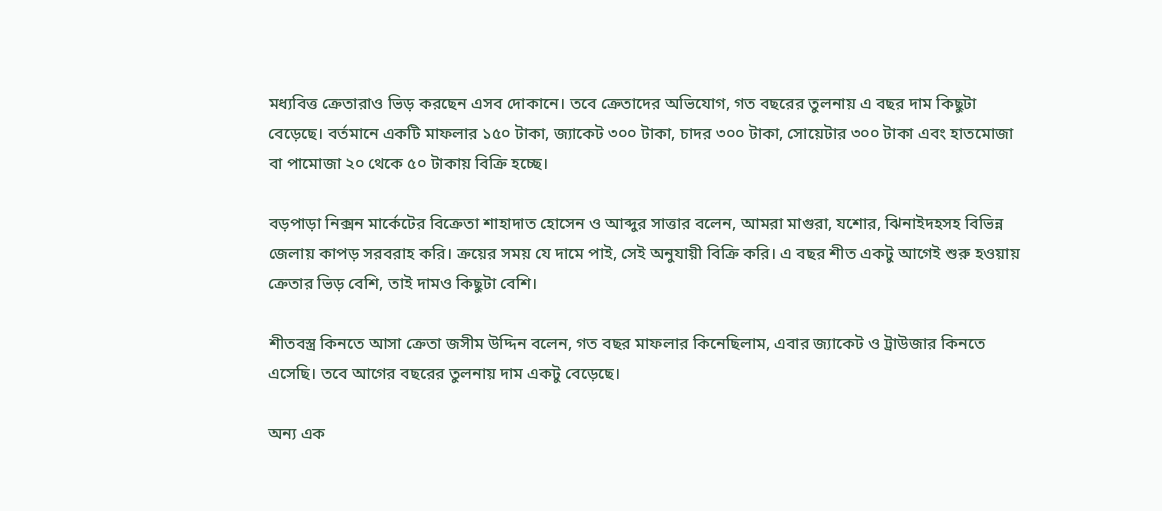মধ্যবিত্ত ক্রেতারাও ভিড় করছেন এসব দোকানে। তবে ক্রেতাদের অভিযোগ, গত বছরের তুলনায় এ বছর দাম কিছুটা বেড়েছে। বর্তমানে একটি মাফলার ১৫০ টাকা, জ্যাকেট ৩০০ টাকা, চাদর ৩০০ টাকা, সোয়েটার ৩০০ টাকা এবং হাতমোজা বা পামোজা ২০ থেকে ৫০ টাকায় বিক্রি হচ্ছে।

বড়পাড়া নিক্সন মার্কেটের বিক্রেতা শাহাদাত হোসেন ও আব্দুর সাত্তার বলেন, আমরা মাগুরা, যশোর, ঝিনাইদহসহ বিভিন্ন জেলায় কাপড় সরবরাহ করি। ক্রয়ের সময় যে দামে পাই, সেই অনুযায়ী বিক্রি করি। এ বছর শীত একটু আগেই শুরু হওয়ায় ক্রেতার ভিড় বেশি, তাই দামও কিছুটা বেশি।

শীতবস্ত্র কিনতে আসা ক্রেতা জসীম উদ্দিন বলেন, গত বছর মাফলার কিনেছিলাম, এবার জ্যাকেট ও ট্রাউজার কিনতে এসেছি। তবে আগের বছরের তুলনায় দাম একটু বেড়েছে।

অন্য এক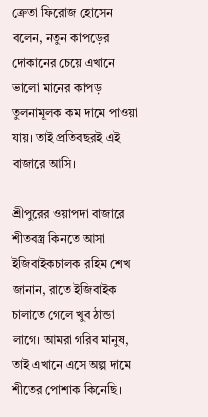ক্রেতা ফিরোজ হোসেন বলেন, নতুন কাপড়ের দোকানের চেয়ে এখানে ভালো মানের কাপড় তুলনামূলক কম দামে পাওয়া যায়। তাই প্রতিবছরই এই বাজারে আসি।

শ্রীপুরের ওয়াপদা বাজারে শীতবস্ত্র কিনতে আসা ইজিবাইকচালক রহিম শেখ জানান, রাতে ইজিবাইক চালাতে গেলে খুব ঠান্ডা লাগে। আমরা গরিব মানুষ, তাই এখানে এসে অল্প দামে শীতের পোশাক কিনেছি।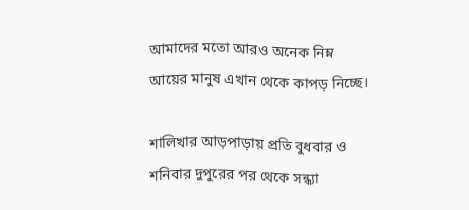আমাদের মতো আরও অনেক নিম্ন আয়ের মানুষ এখান থেকে কাপড় নিচ্ছে।

শালিখার আড়পাড়ায় প্রতি বুধবার ও শনিবার দুপুরের পর থেকে সন্ধ্যা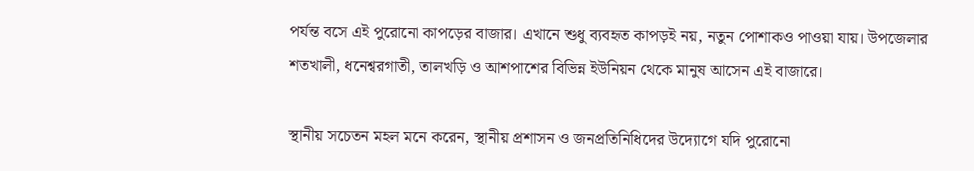পর্যন্ত বসে এই পুরোনো কাপড়ের বাজার। এখানে শুধু ব্যবহৃত কাপড়ই নয়, নতুন পোশাকও পাওয়া যায়। উপজেলার শতখালী, ধনেশ্বরগাতী, তালখড়ি ও আশপাশের বিভিন্ন ইউনিয়ন থেকে মানুষ আসেন এই বাজারে।

স্থানীয় সচেতন মহল মনে করেন, স্থানীয় প্রশাসন ও জনপ্রতিনিধিদের উদ্যোগে যদি পুরোনো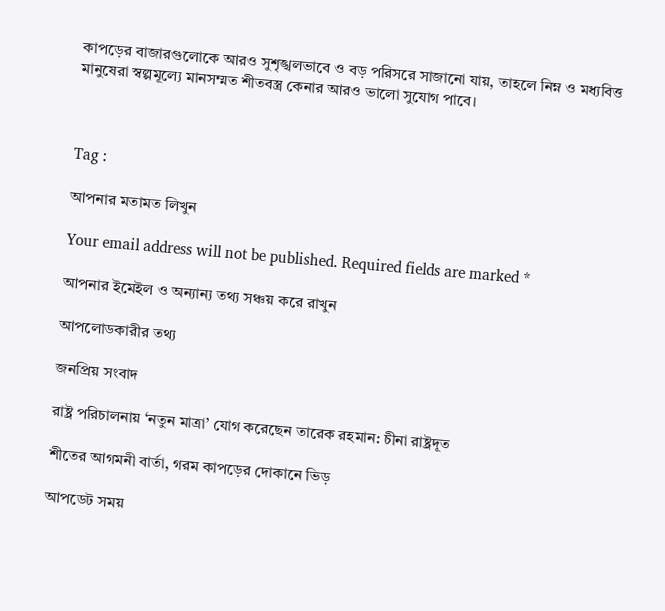কাপড়ের বাজারগুলোকে আরও সুশৃঙ্খলভাবে ও বড় পরিসরে সাজানো যায়, তাহলে নিম্ন ও মধ্যবিত্ত মানুষেরা স্বল্পমূল্যে মানসম্মত শীতবস্ত্র কেনার আরও ভালো সুযোগ পাবে।



Tag :

আপনার মতামত লিখুন

Your email address will not be published. Required fields are marked *

আপনার ইমেইল ও অন্যান্য তথ্য সঞ্চয় করে রাখুন

আপলোডকারীর তথ্য

জনপ্রিয় সংবাদ

রাষ্ট্র পরিচালনায় ‘নতুন মাত্রা’ যোগ করেছেন তারেক রহমান: চীনা রাষ্ট্রদূত

শীতের আগমনী বার্তা, গরম কাপড়ের দোকানে ভিড়

আপডেট সময়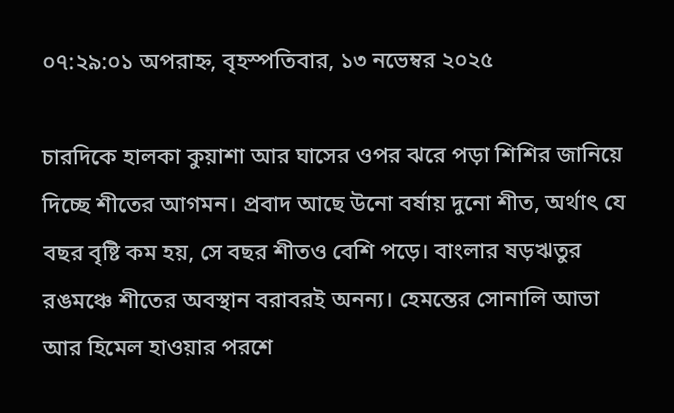০৭:২৯:০১ অপরাহ্ন, বৃহস্পতিবার, ১৩ নভেম্বর ২০২৫

চারদিকে হালকা কুয়াশা আর ঘাসের ওপর ঝরে পড়া শিশির জানিয়ে দিচ্ছে শীতের আগমন। প্রবাদ আছে উনো বর্ষায় দুনো শীত, অর্থাৎ যে বছর বৃষ্টি কম হয়, সে বছর শীতও বেশি পড়ে। বাংলার ষড়ঋতুর রঙমঞ্চে শীতের অবস্থান বরাবরই অনন্য। হেমন্তের সোনালি আভা আর হিমেল হাওয়ার পরশে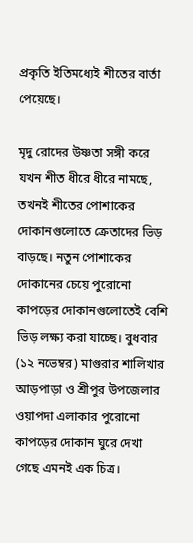প্রকৃতি ইতিমধ্যেই শীতের বার্তা পেয়েছে।

মৃদু রোদের উষ্ণতা সঙ্গী করে যখন শীত ধীরে ধীরে নামছে, তখনই শীতের পোশাকের দোকানগুলোতে ক্রেতাদের ভিড় বাড়ছে। নতুন পোশাকের দোকানের চেয়ে পুরোনো কাপড়ের দোকানগুলোতেই বেশি ভিড় লক্ষ্য করা যাচ্ছে। বুধবার (১২ নভেম্বর) মাগুরার শালিখার আড়পাড়া ও শ্রীপুর উপজেলার ওয়াপদা এলাকার পুরোনো কাপড়ের দোকান ঘুরে দেখা গেছে এমনই এক চিত্র।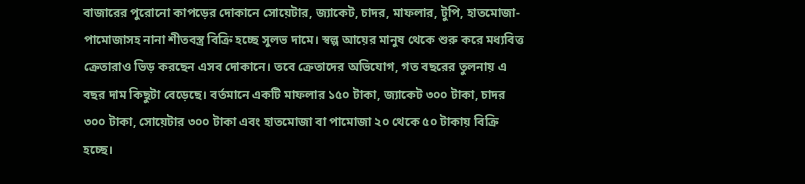বাজারের পুরোনো কাপড়ের দোকানে সোয়েটার, জ্যাকেট, চাদর, মাফলার, টুপি, হাতমোজা-পামোজাসহ নানা শীতবস্ত্র বিক্রি হচ্ছে সুলভ দামে। স্বল্প আয়ের মানুষ থেকে শুরু করে মধ্যবিত্ত ক্রেতারাও ভিড় করছেন এসব দোকানে। তবে ক্রেতাদের অভিযোগ, গত বছরের তুলনায় এ বছর দাম কিছুটা বেড়েছে। বর্তমানে একটি মাফলার ১৫০ টাকা, জ্যাকেট ৩০০ টাকা, চাদর ৩০০ টাকা, সোয়েটার ৩০০ টাকা এবং হাতমোজা বা পামোজা ২০ থেকে ৫০ টাকায় বিক্রি হচ্ছে।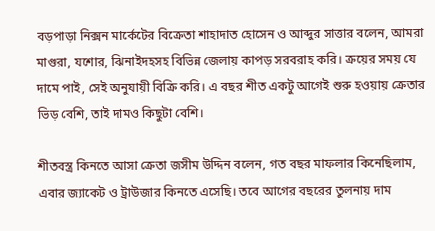বড়পাড়া নিক্সন মার্কেটের বিক্রেতা শাহাদাত হোসেন ও আব্দুর সাত্তার বলেন, আমরা মাগুরা, যশোর, ঝিনাইদহসহ বিভিন্ন জেলায় কাপড় সরবরাহ করি। ক্রয়ের সময় যে দামে পাই, সেই অনুযায়ী বিক্রি করি। এ বছর শীত একটু আগেই শুরু হওয়ায় ক্রেতার ভিড় বেশি, তাই দামও কিছুটা বেশি।

শীতবস্ত্র কিনতে আসা ক্রেতা জসীম উদ্দিন বলেন, গত বছর মাফলার কিনেছিলাম, এবার জ্যাকেট ও ট্রাউজার কিনতে এসেছি। তবে আগের বছরের তুলনায় দাম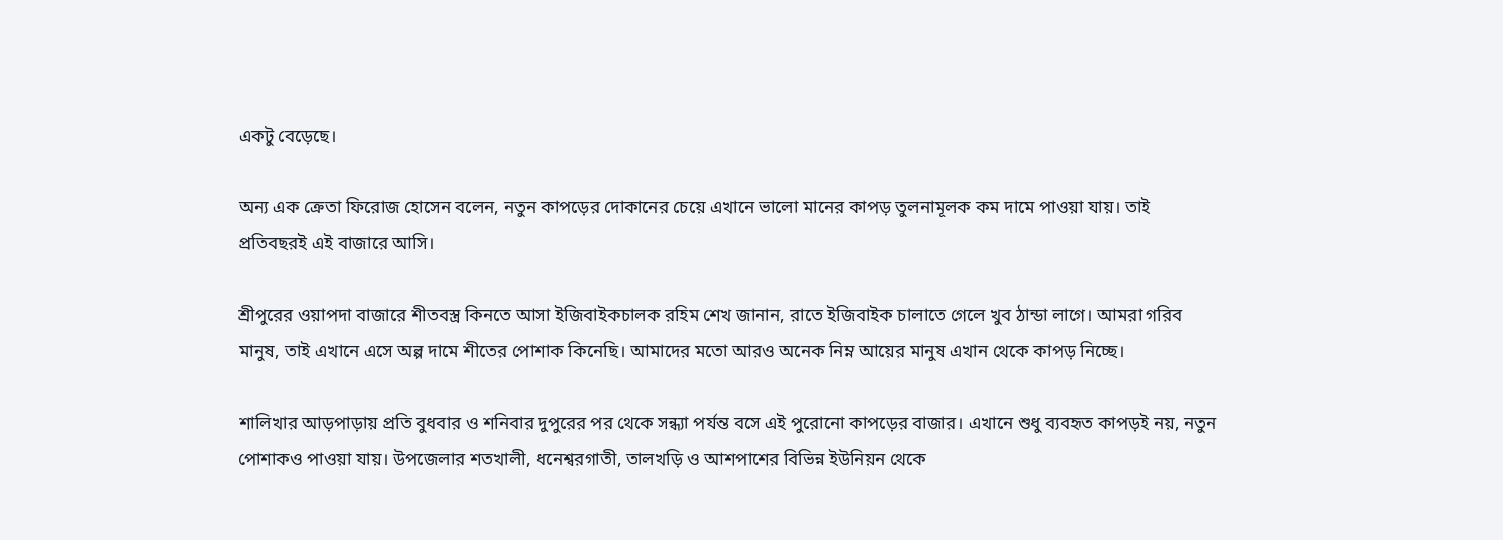একটু বেড়েছে।

অন্য এক ক্রেতা ফিরোজ হোসেন বলেন, নতুন কাপড়ের দোকানের চেয়ে এখানে ভালো মানের কাপড় তুলনামূলক কম দামে পাওয়া যায়। তাই প্রতিবছরই এই বাজারে আসি।

শ্রীপুরের ওয়াপদা বাজারে শীতবস্ত্র কিনতে আসা ইজিবাইকচালক রহিম শেখ জানান, রাতে ইজিবাইক চালাতে গেলে খুব ঠান্ডা লাগে। আমরা গরিব মানুষ, তাই এখানে এসে অল্প দামে শীতের পোশাক কিনেছি। আমাদের মতো আরও অনেক নিম্ন আয়ের মানুষ এখান থেকে কাপড় নিচ্ছে।

শালিখার আড়পাড়ায় প্রতি বুধবার ও শনিবার দুপুরের পর থেকে সন্ধ্যা পর্যন্ত বসে এই পুরোনো কাপড়ের বাজার। এখানে শুধু ব্যবহৃত কাপড়ই নয়, নতুন পোশাকও পাওয়া যায়। উপজেলার শতখালী, ধনেশ্বরগাতী, তালখড়ি ও আশপাশের বিভিন্ন ইউনিয়ন থেকে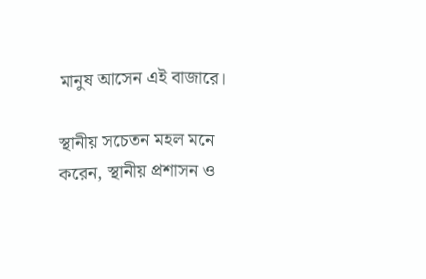মানুষ আসেন এই বাজারে।

স্থানীয় সচেতন মহল মনে করেন, স্থানীয় প্রশাসন ও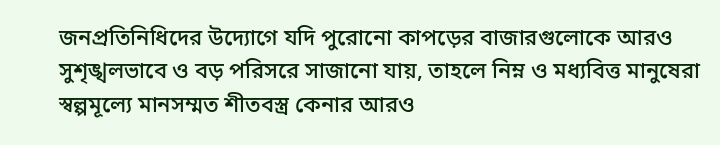জনপ্রতিনিধিদের উদ্যোগে যদি পুরোনো কাপড়ের বাজারগুলোকে আরও সুশৃঙ্খলভাবে ও বড় পরিসরে সাজানো যায়, তাহলে নিম্ন ও মধ্যবিত্ত মানুষেরা স্বল্পমূল্যে মানসম্মত শীতবস্ত্র কেনার আরও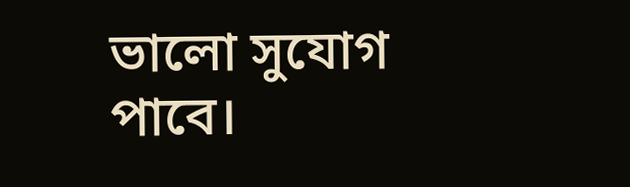ভালো সুযোগ পাবে।